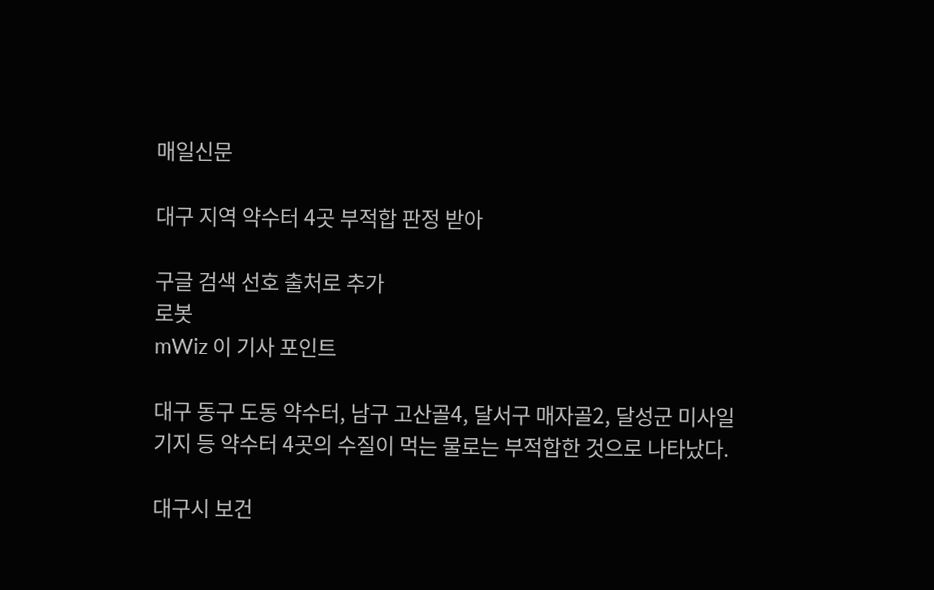매일신문

대구 지역 약수터 4곳 부적합 판정 받아

구글 검색 선호 출처로 추가
로봇
mWiz 이 기사 포인트

대구 동구 도동 약수터, 남구 고산골4, 달서구 매자골2, 달성군 미사일기지 등 약수터 4곳의 수질이 먹는 물로는 부적합한 것으로 나타났다.

대구시 보건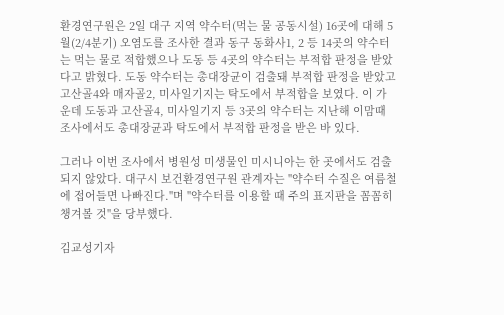환경연구원은 2일 대구 지역 약수터(먹는 물 공동시설) 16곳에 대해 5월(2/4분기) 오염도를 조사한 결과 동구 동화사1, 2 등 14곳의 약수터는 먹는 물로 적합했으나 도동 등 4곳의 약수터는 부적합 판정을 받았다고 밝혔다. 도동 약수터는 총대장균이 검출돼 부적합 판정을 받았고 고산골4와 매자골2, 미사일기지는 탁도에서 부적합을 보였다. 이 가운데 도동과 고산골4, 미사일기지 등 3곳의 약수터는 지난해 이맘때 조사에서도 총대장균과 탁도에서 부적합 판정을 받은 바 있다.

그러나 이번 조사에서 병원성 미생물인 미시니아는 한 곳에서도 검출되지 않았다. 대구시 보건환경연구원 관계자는 "약수터 수질은 여름철에 접어들면 나빠진다."며 "약수터를 이용할 때 주의 표지판을 꼼꼼히 챙겨볼 것"을 당부했다.

김교성기자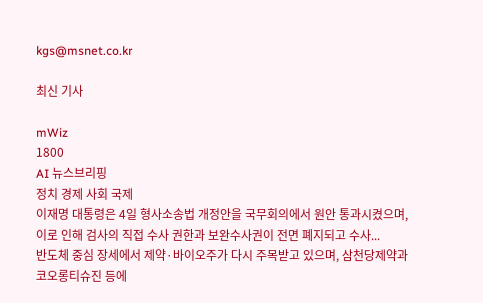kgs@msnet.co.kr

최신 기사

mWiz
1800
AI 뉴스브리핑
정치 경제 사회 국제
이재명 대통령은 4일 형사소송법 개정안을 국무회의에서 원안 통과시켰으며, 이로 인해 검사의 직접 수사 권한과 보완수사권이 전면 폐지되고 수사...
반도체 중심 장세에서 제약·바이오주가 다시 주목받고 있으며, 삼천당제약과 코오롱티슈진 등에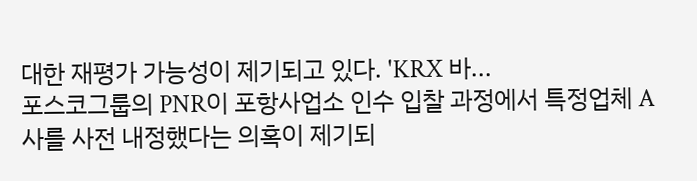대한 재평가 가능성이 제기되고 있다. 'KRX 바...
포스코그룹의 PNR이 포항사업소 인수 입찰 과정에서 특정업체 A사를 사전 내정했다는 의혹이 제기되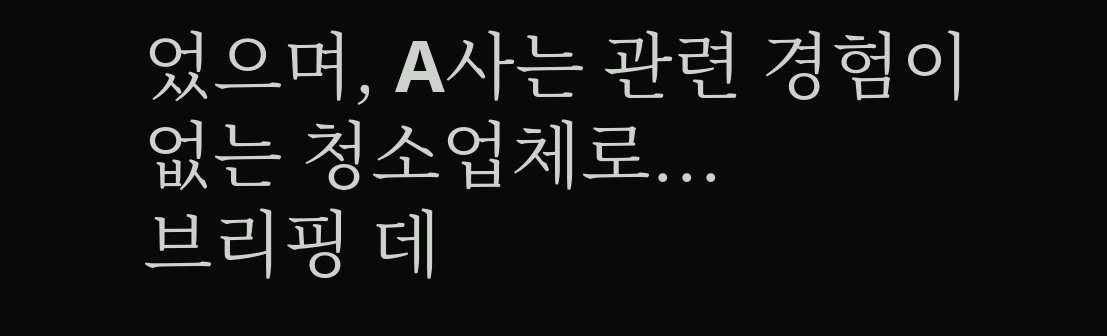었으며, A사는 관련 경험이 없는 청소업체로...
브리핑 데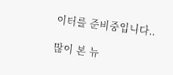이터를 준비중입니다..

많이 본 뉴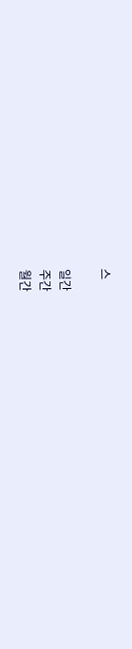스

일간
주간
월간